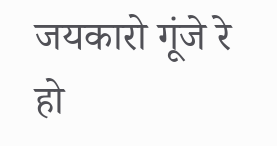जयकारो गूंजे रे हो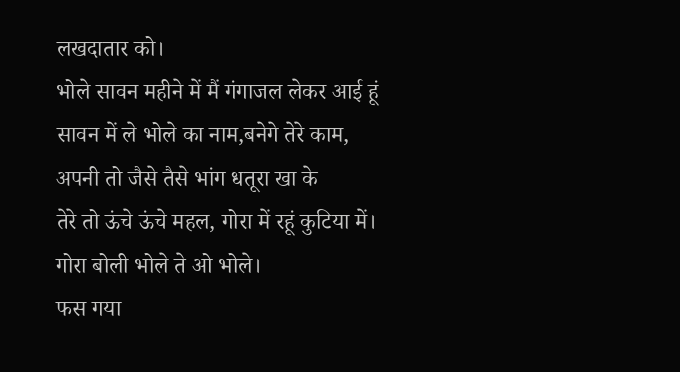लखदातार को।
भोले सावन महीने में मैं गंगाजल लेकर आई हूं
सावन में ले भोले का नाम,बनेगे तेरे काम,
अपनी तो जैसे तैसे भांग धतूरा खा के
तेरे तो ऊंचे ऊंचे महल, गोरा में रहूं कुटिया में।
गोरा बोली भोले ते ओ भोले।
फस गया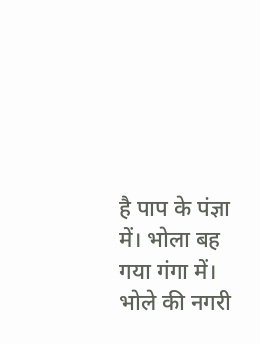है पाप के पंज्ञा में। भोला बह गया गंगा में।
भोले की नगरी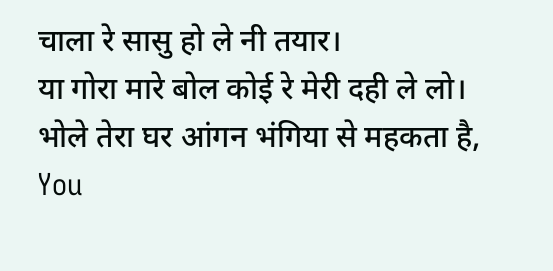चाला रे सासु हो ले नी तयार।
या गोरा मारे बोल कोई रे मेरी दही ले लो।
भोले तेरा घर आंगन भंगिया से महकता है,
You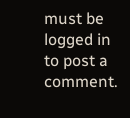must be logged in to post a comment.